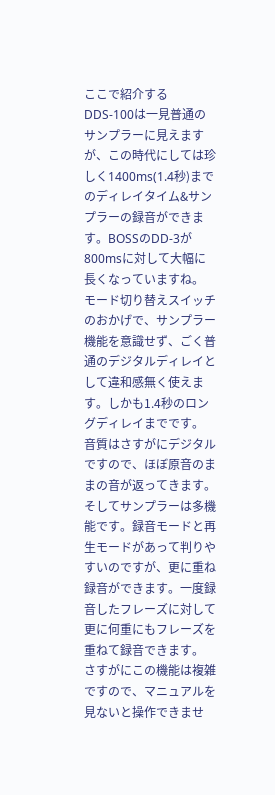ここで紹介するDDS-100は一見普通のサンプラーに見えますが、この時代にしては珍しく1400ms(1.4秒)までのディレイタイム&サンプラーの録音ができます。BOSSのDD-3が800msに対して大幅に長くなっていますね。
モード切り替えスイッチのおかげで、サンプラー機能を意識せず、ごく普通のデジタルディレイとして違和感無く使えます。しかも1.4秒のロングディレイまでです。
音質はさすがにデジタルですので、ほぼ原音のままの音が返ってきます。
そしてサンプラーは多機能です。録音モードと再生モードがあって判りやすいのですが、更に重ね録音ができます。一度録音したフレーズに対して更に何重にもフレーズを重ねて録音できます。
さすがにこの機能は複雑ですので、マニュアルを見ないと操作できませ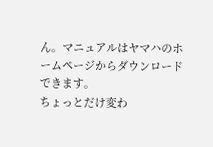ん。マニュアルはヤマハのホームページからダウンロードできます。
ちょっとだけ変わ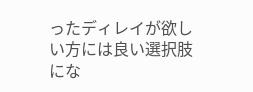ったディレイが欲しい方には良い選択肢にな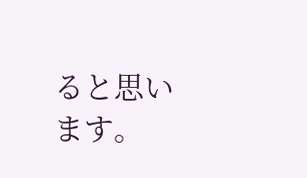ると思います。